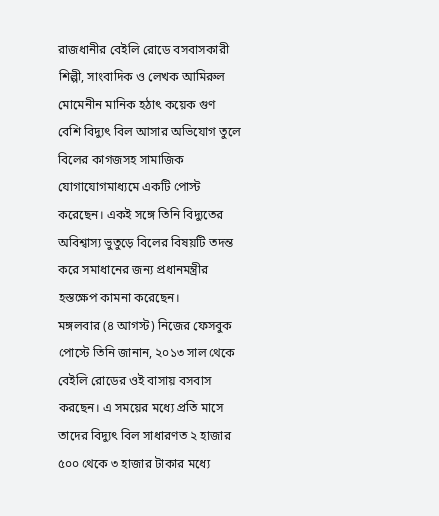রাজধানীর বেইলি রোডে বসবাসকারী শিল্পী, সাংবাদিক ও লেখক আমিরুল মোমেনীন মানিক হঠাৎ কয়েক গুণ বেশি বিদ্যুৎ বিল আসার অভিযোগ তুলে বিলের কাগজসহ সামাজিক যোগাযোগমাধ্যমে একটি পোস্ট করেছেন। একই সঙ্গে তিনি বিদ্যুতের অবিশ্বাস্য ভুতুড়ে বিলের বিষয়টি তদন্ত করে সমাধানের জন্য প্রধানমন্ত্রীর হস্তক্ষেপ কামনা করেছেন।
মঙ্গলবার (৪ আগস্ট) নিজের ফেসবুক পোস্টে তিনি জানান, ২০১৩ সাল থেকে বেইলি রোডের ওই বাসায় বসবাস করছেন। এ সময়ের মধ্যে প্রতি মাসে তাদের বিদ্যুৎ বিল সাধারণত ২ হাজার ৫০০ থেকে ৩ হাজার টাকার মধ্যে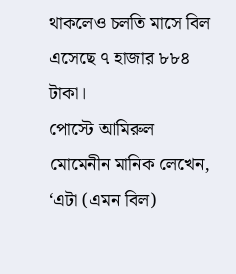থাকলেও চলতি মাসে বিল এসেছে ৭ হাজার ৮৮৪ টাকা।
পোস্টে আমিরুল মোমেনীন মানিক লেখেন, ‘এটা (এমন বিল)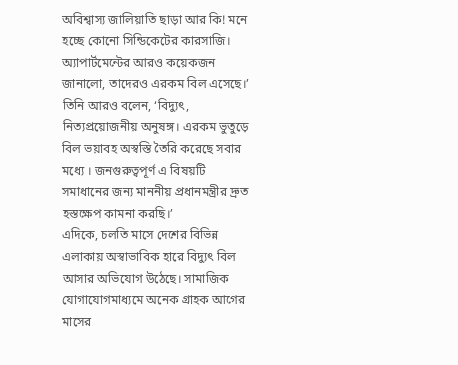অবিশ্বাস্য জালিয়াতি ছাড়া আর কি! মনে হচ্ছে কোনো সিন্ডিকেটের কারসাজি। অ্যাপার্টমেন্টের আরও কয়েকজন জানালো, তাদেরও এরকম বিল এসেছে।’
তিনি আরও বলেন, ‘বিদ্যুৎ, নিত্যপ্রয়োজনীয় অনুষঙ্গ। এরকম ভুতুড়ে বিল ভয়াবহ অস্বস্তি তৈরি করেছে সবার মধ্যে । জনগুরুত্বপূর্ণ এ বিষয়টি সমাধানের জন্য মাননীয় প্রধানমন্ত্রীর দ্রুত হস্তক্ষেপ কামনা করছি।’
এদিকে, চলতি মাসে দেশের বিভিন্ন এলাকায় অস্বাভাবিক হারে বিদ্যুৎ বিল আসার অভিযোগ উঠেছে। সামাজিক যোগাযোগমাধ্যমে অনেক গ্রাহক আগের মাসের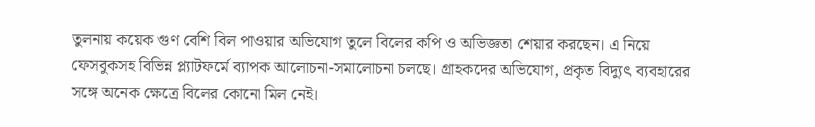তুলনায় কয়েক গুণ বেশি বিল পাওয়ার অভিযোগ তুলে বিলের কপি ও অভিজ্ঞতা শেয়ার করছেন। এ নিয়ে ফেসবুকসহ বিভিন্ন প্ল্যাটফর্মে ব্যাপক আলোচনা-সমালোচনা চলছে। গ্রাহকদের অভিযোগ, প্রকৃত বিদ্যুৎ ব্যবহারের সঙ্গে অনেক ক্ষেত্রে বিলের কোনো মিল নেই।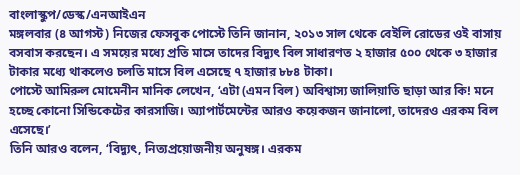বাংলাস্কুপ/ডেস্ক/এনআইএন
মঙ্গলবার (৪ আগস্ট) নিজের ফেসবুক পোস্টে তিনি জানান, ২০১৩ সাল থেকে বেইলি রোডের ওই বাসায় বসবাস করছেন। এ সময়ের মধ্যে প্রতি মাসে তাদের বিদ্যুৎ বিল সাধারণত ২ হাজার ৫০০ থেকে ৩ হাজার টাকার মধ্যে থাকলেও চলতি মাসে বিল এসেছে ৭ হাজার ৮৮৪ টাকা।
পোস্টে আমিরুল মোমেনীন মানিক লেখেন, ‘এটা (এমন বিল) অবিশ্বাস্য জালিয়াতি ছাড়া আর কি! মনে হচ্ছে কোনো সিন্ডিকেটের কারসাজি। অ্যাপার্টমেন্টের আরও কয়েকজন জানালো, তাদেরও এরকম বিল এসেছে।’
তিনি আরও বলেন, ‘বিদ্যুৎ, নিত্যপ্রয়োজনীয় অনুষঙ্গ। এরকম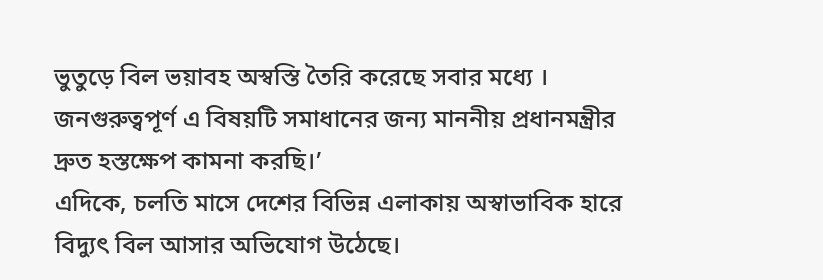ভুতুড়ে বিল ভয়াবহ অস্বস্তি তৈরি করেছে সবার মধ্যে । জনগুরুত্বপূর্ণ এ বিষয়টি সমাধানের জন্য মাননীয় প্রধানমন্ত্রীর দ্রুত হস্তক্ষেপ কামনা করছি।’
এদিকে, চলতি মাসে দেশের বিভিন্ন এলাকায় অস্বাভাবিক হারে বিদ্যুৎ বিল আসার অভিযোগ উঠেছে।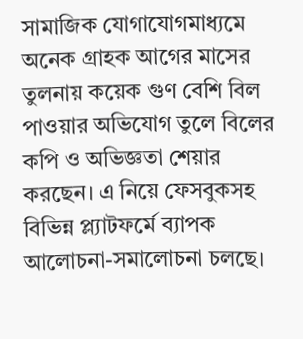সামাজিক যোগাযোগমাধ্যমে অনেক গ্রাহক আগের মাসের তুলনায় কয়েক গুণ বেশি বিল পাওয়ার অভিযোগ তুলে বিলের কপি ও অভিজ্ঞতা শেয়ার করছেন। এ নিয়ে ফেসবুকসহ বিভিন্ন প্ল্যাটফর্মে ব্যাপক আলোচনা-সমালোচনা চলছে।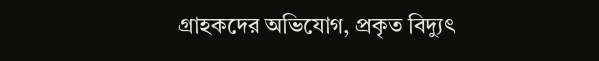গ্রাহকদের অভিযোগ, প্রকৃত বিদ্যুৎ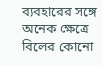ব্যবহারের সঙ্গে অনেক ক্ষেত্রে বিলের কোনো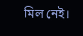মিল নেই।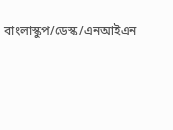বাংলাস্কুপ/ডেস্ক/এনআইএন